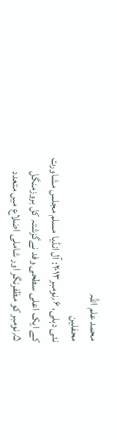محمد علم اللہ
محفلین
نئی دہلی، ۶؍نومبر۲۰۱۳: آل انڈیا مسلم مجلس مشاورت کے ایک اعلی سطحی وفد نےگزشتہ کل بروزمنگل ۵؍نومبر کو مظفرنگر اور شاملی اضلاع میں متعدد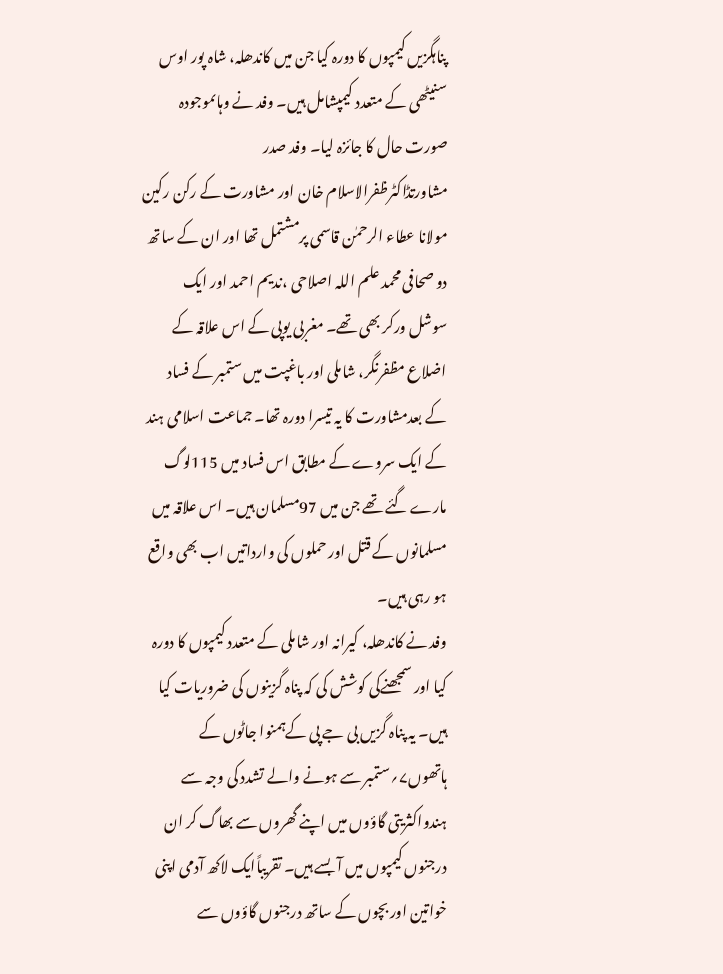پناہگزیں کیمپوں کا دورہ کیا جن میں کاندھلہ، شاہ پور اوس سنیٹھی کے متعدد کیمپشامل ہیں۔ وفد نے وہاںموجودہ صورت حال کا جائزہ لیا۔ وفد صدر مشاورتڈاکٹرظفرالاسلام خان اور مشاورت کے رکن رکین مولانا عطاء الرحمٰن قاسمی پرمشتمل تھا اور ان کے ساتھ دو صحافی محمد علم اللہ اصلاحی ،ندیم احمد اور ایک سوشل ورکر بھی تھے۔ مغربی یوپی کے اس علاقہ کے اضلاع مظفرنگر، شاملی اور باغپت میں ستمبر کے فساد کے بعدمشاورت کا یہ تیسرا دورہ تھا۔ جماعت اسلامی ہند کے ایک سروے کے مطابق اس فساد میں 115لوگ مارے گئے تھے جن میں 97مسلمان ہیں۔ اس علاقہ میں مسلمانوں کے قتل اور حملوں کی وارداتیں اب بھی واقع ہو رہی ہیں۔
وفد نے کاندھلہ، کیرانہ اور شاملی کے متعدد کیمپوں کا دورہ کیا اور سمجھنےکی کوشش کی کہ پناہ گزینوں کی ضروریات کیا ہیں۔ یہ پناہ گزیں بی جے پی کےہمنوا جاٹوں کے ہاتھوں۷؍ستمبر سے ہونے والے تشدد کی وجہ سے ہندواکثریتی گاؤوں میں اپنے گھروں سے بھاگ کر ان درجنوں کیمپوں میں آ بسے ہیں۔ تقریباًایک لاکھ آدمی اپنی خواتین اور بچوں کے ساتھ درجنوں گاؤوں سے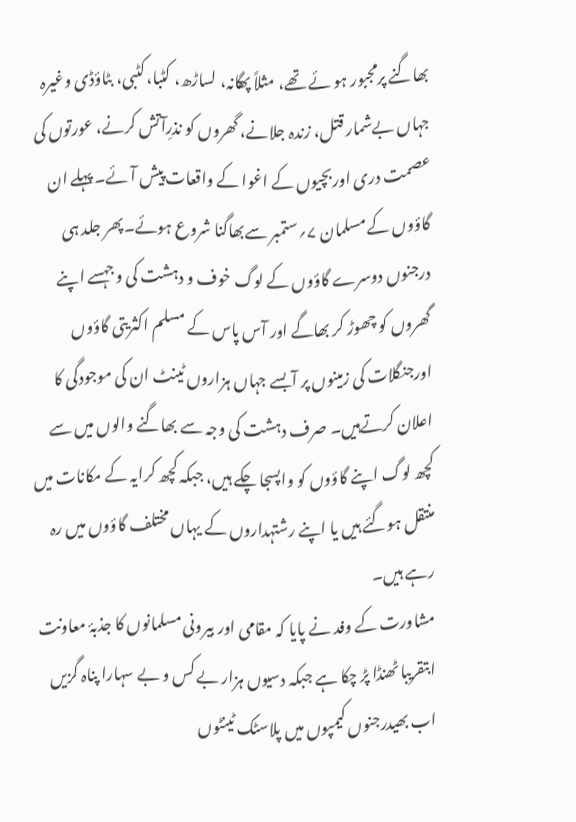بھاگنے پرمجبور ہو ئے تھے، مثلاً پھگانہ، لساڑھ، کٹبا، کٹبی، بٹاؤڈی وغیرہ جہاں بےشمار قتل، زندہ جلانے، گھروں کو نذرِآتش کرنے، عورتوں کی عصمت دری اوربچیوں کے اغوا کے واقعات پیش آئے۔ پہلے ان گاؤوں کے مسلمان ۷؍ستمبر سےبھاگنا شروع ہوئے۔پھر جلد ہی درجنوں دوسرے گاؤوں کے لوگ خوف و دہشت کی وجہسے اپنے گھروں کو چھوڑ کر بھاگے اور آس پاس کے مسلم اکثریتی گاؤوں اورجنگلات کی زمینوں پر آبسے جہاں ہزاروں ٹینٹ ان کی موجودگی کا اعلان کرتےہیں۔ صرف دہشت کی وجہ سے بھاگنے والوں میں سے کچھ لوگ اپنے گاؤوں کو واپسجا چکے ہیں، جبکہ کچھ کرایہ کے مکانات میں منتقل ہوگئے ہیں یا اپنے رشتہداروں کے یہاں مختلف گاؤوں میں رہ رہے ہیں۔
مشاورت کے وفد نے پایا کہ مقامی اور بیرونی مسلمانوں کا جذبۂ معاونت ابتقریبا ٹھنڈا پڑ چکا ہے جبکہ دسیوں ہزار بے کس و بے سہارا پناہ گزیں اب بھیدرجنوں کیمپوں میں پلاسٹک ٹینٹوں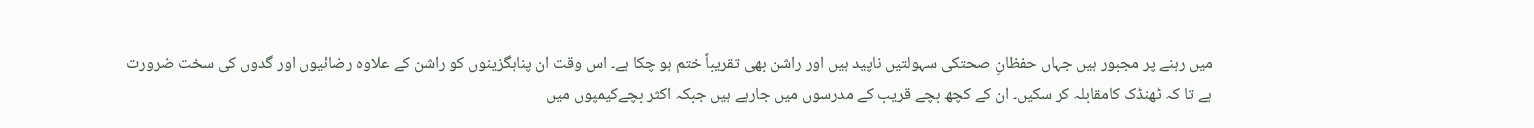میں رہنے پر مجبور ہیں جہاں حفظانِ صحتکی سہولتیں ناپید ہیں اور راشن بھی تقریباً ختم ہو چکا ہے۔ اس وقت ان پناہگزینوں کو راشن کے علاوہ رضائیوں اور گدوں کی سخت ضرورت ہے تا کہ ٹھنڈک کامقابلہ کر سکیں۔ ان کے کچھ بچے قریب کے مدرسوں میں جارہے ہیں جبکہ اکثر بچےکیمپوں میں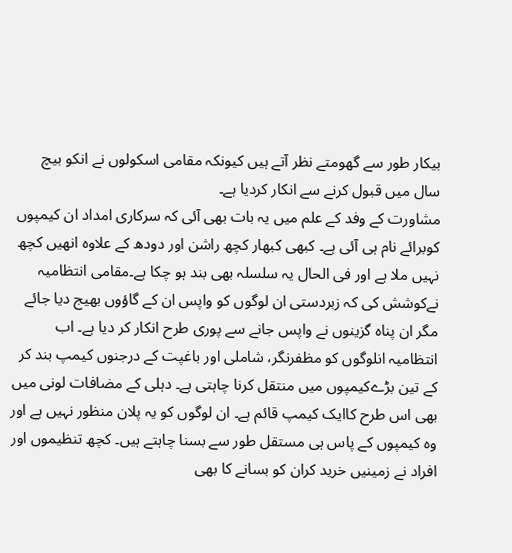بیکار طور سے گھومتے نظر آتے ہیں کیونکہ مقامی اسکولوں نے انکو بیچ سال میں قبول کرنے سے انکار کردیا ہے۔
مشاورت کے وفد کے علم میں یہ بات بھی آئی کہ سرکاری امداد ان کیمپوں کوبرائے نام ہی آئی ہے۔ کبھی کبھار کچھ راشن اور دودھ کے علاوہ انھیں کچھ نہیں ملا ہے اور فی الحال یہ سلسلہ بھی بند ہو چکا ہے۔مقامی انتظامیہ نےکوشش کی کہ زبردستی ان لوگوں کو واپس ان کے گاؤوں بھیج دیا جائے مگر ان پناہ گزینوں نے واپس جانے سے پوری طرح انکار کر دیا ہے۔ اب انتظامیہ انلوگوں کو مظفرنگر، شاملی اور باغپت کے درجنوں کیمپ بند کر کے تین بڑےکیمپوں میں منتقل کرنا چاہتی ہے۔ دہلی کے مضافات لونی میں بھی اس طرح کاایک کیمپ قائم ہے۔ ان لوگوں کو یہ پلان منظور نہیں ہے اور وہ کیمپوں کے پاس ہی مستقل طور سے بسنا چاہتے ہیں۔ کچھ تنظیموں اور افراد نے زمینیں خرید کران کو بسانے کا بھی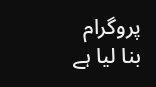پروگرام بنا لیا ہے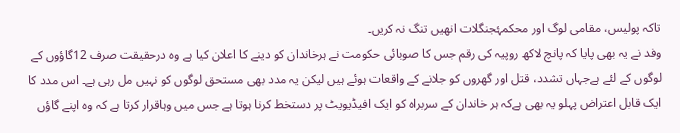تاکہ پولیس، مقامی لوگ اور محکمۂجنگلات انھیں تنگ نہ کریں۔
وفد نے یہ بھی پایا کہ پانچ لاکھ روپیہ کی رقم جس کا صوبائی حکومت نے ہرخاندان کو دینے کا اعلان کیا ہے وہ درحقیقت صرف 12گاؤوں کے لوگوں کے لئے ہےجہاں تشدد، قتل اور گھروں کو جلانے کے واقعات ہوئے ہیں لیکن یہ مدد بھی مستحق لوگوں کو نہیں مل رہی ہے۔ اس مدد کا ایک قابل اعتراض پہلو یہ بھی ہےکہ ہر خاندان کے سربراہ کو ایک افیڈیویٹ پر دستخط کرنا ہوتا ہے جس میں وہاقرار کرتا ہے کہ وہ اپنے گاؤں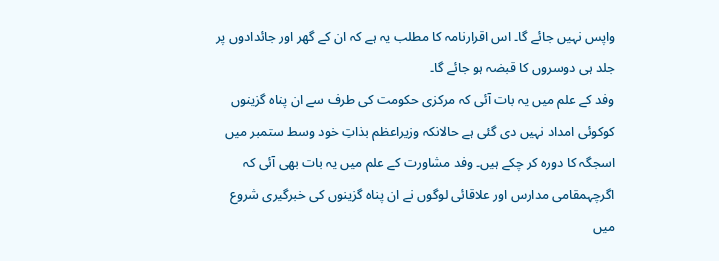واپس نہیں جائے گا۔ اس اقرارنامہ کا مطلب یہ ہے کہ ان کے گھر اور جائدادوں پر جلد ہی دوسروں کا قبضہ ہو جائے گا۔
وفد کے علم میں یہ بات آئی کہ مرکزی حکومت کی طرف سے ان پناہ گزینوں کوکوئی امداد نہیں دی گئی ہے حالانکہ وزیراعظم بذاتِ خود وسط ستمبر میں اسجگہ کا دورہ کر چکے ہیں۔ وفد مشاورت کے علم میں یہ بات بھی آئی کہ اگرچہمقامی مدارس اور علاقائی لوگوں نے ان پناہ گزینوں کی خبرگیری شروع میں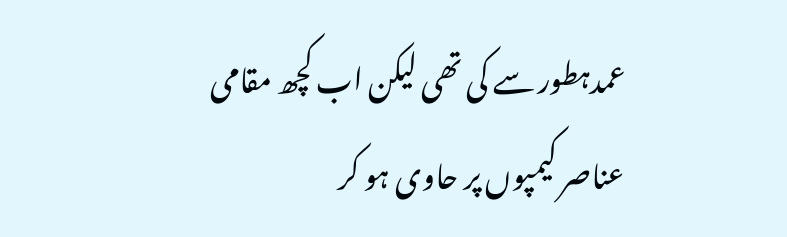عمدہطور سے کی تھی لیکن اب کچھ مقامی عناصر کیمپوں پر حاوی ہو کر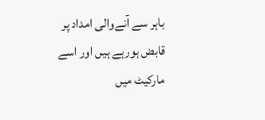باہر سے آنےوالی امداد پر قابض ہورہے ہیں اور اسے مارکیٹ میں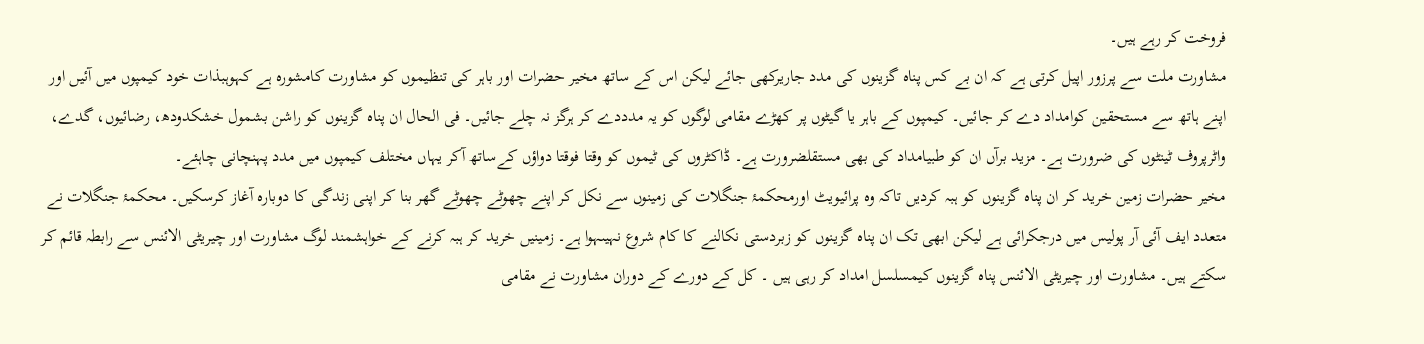فروخت کر رہے ہیں۔
مشاورت ملت سے پرزور اپیل کرتی ہے کہ ان بے کس پناہ گزینوں کی مدد جاریرکھی جائے لیکن اس کے ساتھ مخیر حضرات اور باہر کی تنظیموں کو مشاورت کامشورہ ہے کہوہبذات خود کیمپوں میں آئیں اور اپنے ہاتھ سے مستحقین کوامداد دے کر جائیں۔ کیمپوں کے باہر یا گیٹوں پر کھڑے مقامی لوگوں کو یہ مدددے کر ہرگز نہ چلے جائیں۔ فی الحال ان پناہ گزینوں کو راشن بشمول خشکدودھ، رضائیوں، گدے، واٹرپروف ٹینٹوں کی ضرورت ہے۔ مزید برآں ان کو طبیامداد کی بھی مستقلضرورت ہے۔ ڈاکٹروں کی ٹیموں کو وقتا فوقتا دواؤں کےساتھ آکر یہاں مختلف کیمپوں میں مدد پہنچانی چاہئے۔
مخیر حضرات زمین خرید کر ان پناہ گزینوں کو ہبہ کردیں تاکہ وہ پرائیویٹ اورمحکمۂ جنگلات کی زمینوں سے نکل کر اپنے چھوٹے چھوٹے گھر بنا کر اپنی زندگی کا دوبارہ آغاز کرسکیں۔ محکمۂ جنگلات نے متعدد ایف آئی آر پولیس میں درجکرائی ہے لیکن ابھی تک ان پناہ گزینوں کو زبردستی نکالنے کا کام شروع نہیںہوا ہے۔ زمینیں خرید کر ہبہ کرنے کے خواہشمند لوگ مشاورت اور چیریٹی الائنس سے رابطہ قائم کر سکتے ہیں۔ مشاورت اور چیریٹی الائنس پناہ گزینوں کیمسلسل امداد کر رہی ہیں ۔ کل کے دورے کے دوران مشاورت نے مقامی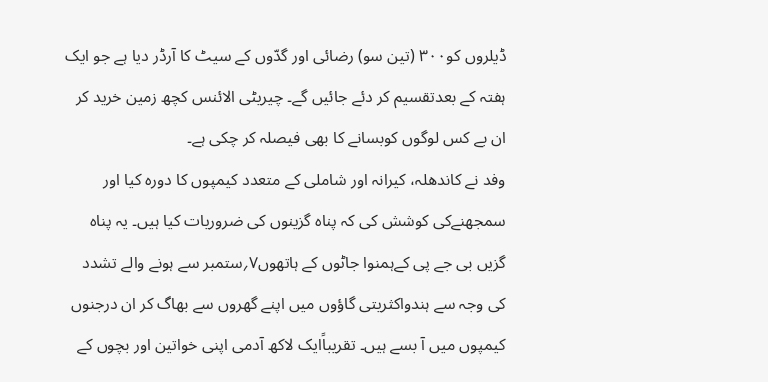ڈیلروں کو۳۰۰ (تین سو) رضائی اور گدّوں کے سیٹ کا آرڈر دیا ہے جو ایک ہفتہ کے بعدتقسیم کر دئے جائیں گے۔ چیریٹی الائنس کچھ زمین خرید کر ان بے کس لوگوں کوبسانے کا بھی فیصلہ کر چکی ہے۔
وفد نے کاندھلہ، کیرانہ اور شاملی کے متعدد کیمپوں کا دورہ کیا اور سمجھنےکی کوشش کی کہ پناہ گزینوں کی ضروریات کیا ہیں۔ یہ پناہ گزیں بی جے پی کےہمنوا جاٹوں کے ہاتھوں۷؍ستمبر سے ہونے والے تشدد کی وجہ سے ہندواکثریتی گاؤوں میں اپنے گھروں سے بھاگ کر ان درجنوں کیمپوں میں آ بسے ہیں۔ تقریباًایک لاکھ آدمی اپنی خواتین اور بچوں کے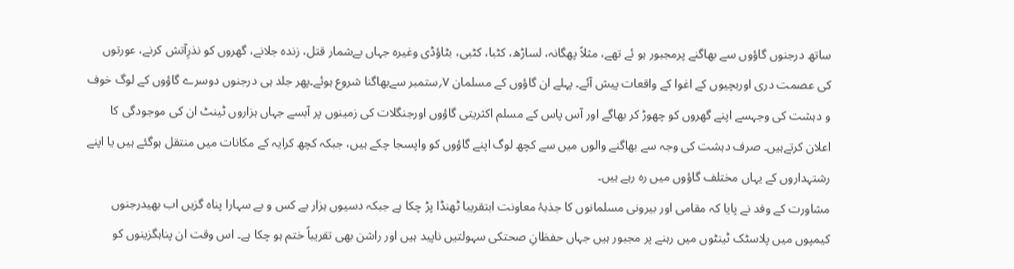ساتھ درجنوں گاؤوں سے بھاگنے پرمجبور ہو ئے تھے، مثلاً پھگانہ، لساڑھ، کٹبا، کٹبی، بٹاؤڈی وغیرہ جہاں بےشمار قتل، زندہ جلانے، گھروں کو نذرِآتش کرنے، عورتوں کی عصمت دری اوربچیوں کے اغوا کے واقعات پیش آئے۔ پہلے ان گاؤوں کے مسلمان ۷؍ستمبر سےبھاگنا شروع ہوئے۔پھر جلد ہی درجنوں دوسرے گاؤوں کے لوگ خوف و دہشت کی وجہسے اپنے گھروں کو چھوڑ کر بھاگے اور آس پاس کے مسلم اکثریتی گاؤوں اورجنگلات کی زمینوں پر آبسے جہاں ہزاروں ٹینٹ ان کی موجودگی کا اعلان کرتےہیں۔ صرف دہشت کی وجہ سے بھاگنے والوں میں سے کچھ لوگ اپنے گاؤوں کو واپسجا چکے ہیں، جبکہ کچھ کرایہ کے مکانات میں منتقل ہوگئے ہیں یا اپنے رشتہداروں کے یہاں مختلف گاؤوں میں رہ رہے ہیں۔
مشاورت کے وفد نے پایا کہ مقامی اور بیرونی مسلمانوں کا جذبۂ معاونت ابتقریبا ٹھنڈا پڑ چکا ہے جبکہ دسیوں ہزار بے کس و بے سہارا پناہ گزیں اب بھیدرجنوں کیمپوں میں پلاسٹک ٹینٹوں میں رہنے پر مجبور ہیں جہاں حفظانِ صحتکی سہولتیں ناپید ہیں اور راشن بھی تقریباً ختم ہو چکا ہے۔ اس وقت ان پناہگزینوں کو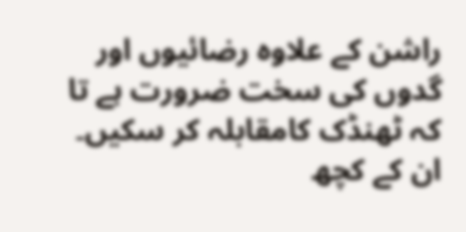راشن کے علاوہ رضائیوں اور گدوں کی سخت ضرورت ہے تا کہ ٹھنڈک کامقابلہ کر سکیں۔ ان کے کچھ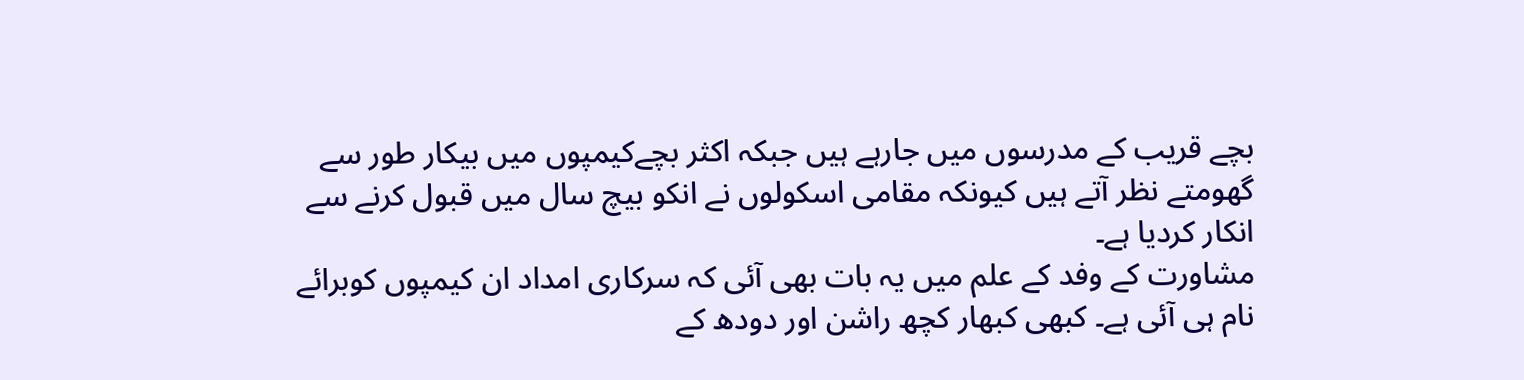بچے قریب کے مدرسوں میں جارہے ہیں جبکہ اکثر بچےکیمپوں میں بیکار طور سے گھومتے نظر آتے ہیں کیونکہ مقامی اسکولوں نے انکو بیچ سال میں قبول کرنے سے انکار کردیا ہے۔
مشاورت کے وفد کے علم میں یہ بات بھی آئی کہ سرکاری امداد ان کیمپوں کوبرائے نام ہی آئی ہے۔ کبھی کبھار کچھ راشن اور دودھ کے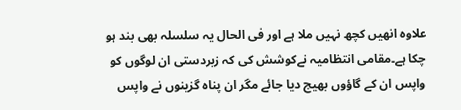علاوہ انھیں کچھ نہیں ملا ہے اور فی الحال یہ سلسلہ بھی بند ہو چکا ہے۔مقامی انتظامیہ نےکوشش کی کہ زبردستی ان لوگوں کو واپس ان کے گاؤوں بھیج دیا جائے مگر ان پناہ گزینوں نے واپس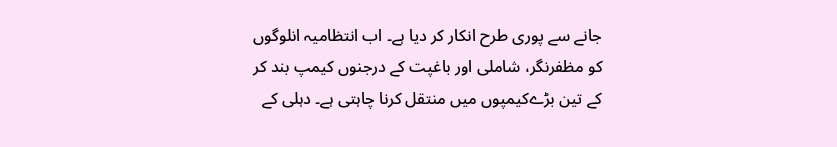جانے سے پوری طرح انکار کر دیا ہے۔ اب انتظامیہ انلوگوں کو مظفرنگر، شاملی اور باغپت کے درجنوں کیمپ بند کر کے تین بڑےکیمپوں میں منتقل کرنا چاہتی ہے۔ دہلی کے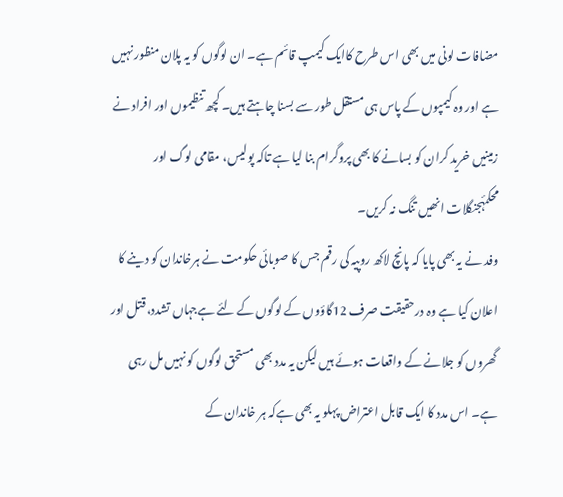مضافات لونی میں بھی اس طرح کاایک کیمپ قائم ہے۔ ان لوگوں کو یہ پلان منظور نہیں ہے اور وہ کیمپوں کے پاس ہی مستقل طور سے بسنا چاہتے ہیں۔ کچھ تنظیموں اور افراد نے زمینیں خرید کران کو بسانے کا بھی پروگرام بنا لیا ہے تاکہ پولیس، مقامی لوگ اور محکمۂجنگلات انھیں تنگ نہ کریں۔
وفد نے یہ بھی پایا کہ پانچ لاکھ روپیہ کی رقم جس کا صوبائی حکومت نے ہرخاندان کو دینے کا اعلان کیا ہے وہ درحقیقت صرف 12گاؤوں کے لوگوں کے لئے ہےجہاں تشدد، قتل اور گھروں کو جلانے کے واقعات ہوئے ہیں لیکن یہ مدد بھی مستحق لوگوں کو نہیں مل رہی ہے۔ اس مدد کا ایک قابل اعتراض پہلو یہ بھی ہےکہ ہر خاندان کے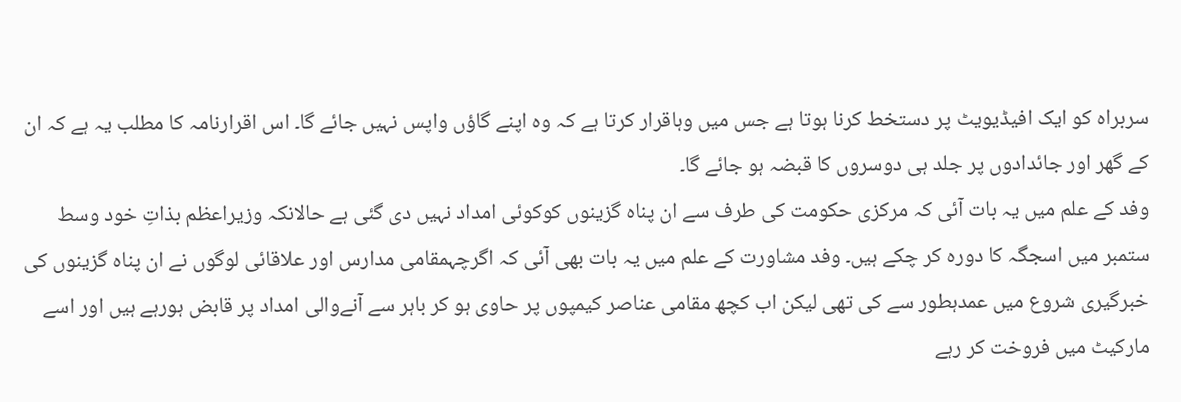سربراہ کو ایک افیڈیویٹ پر دستخط کرنا ہوتا ہے جس میں وہاقرار کرتا ہے کہ وہ اپنے گاؤں واپس نہیں جائے گا۔ اس اقرارنامہ کا مطلب یہ ہے کہ ان کے گھر اور جائدادوں پر جلد ہی دوسروں کا قبضہ ہو جائے گا۔
وفد کے علم میں یہ بات آئی کہ مرکزی حکومت کی طرف سے ان پناہ گزینوں کوکوئی امداد نہیں دی گئی ہے حالانکہ وزیراعظم بذاتِ خود وسط ستمبر میں اسجگہ کا دورہ کر چکے ہیں۔ وفد مشاورت کے علم میں یہ بات بھی آئی کہ اگرچہمقامی مدارس اور علاقائی لوگوں نے ان پناہ گزینوں کی خبرگیری شروع میں عمدہطور سے کی تھی لیکن اب کچھ مقامی عناصر کیمپوں پر حاوی ہو کر باہر سے آنےوالی امداد پر قابض ہورہے ہیں اور اسے مارکیٹ میں فروخت کر رہے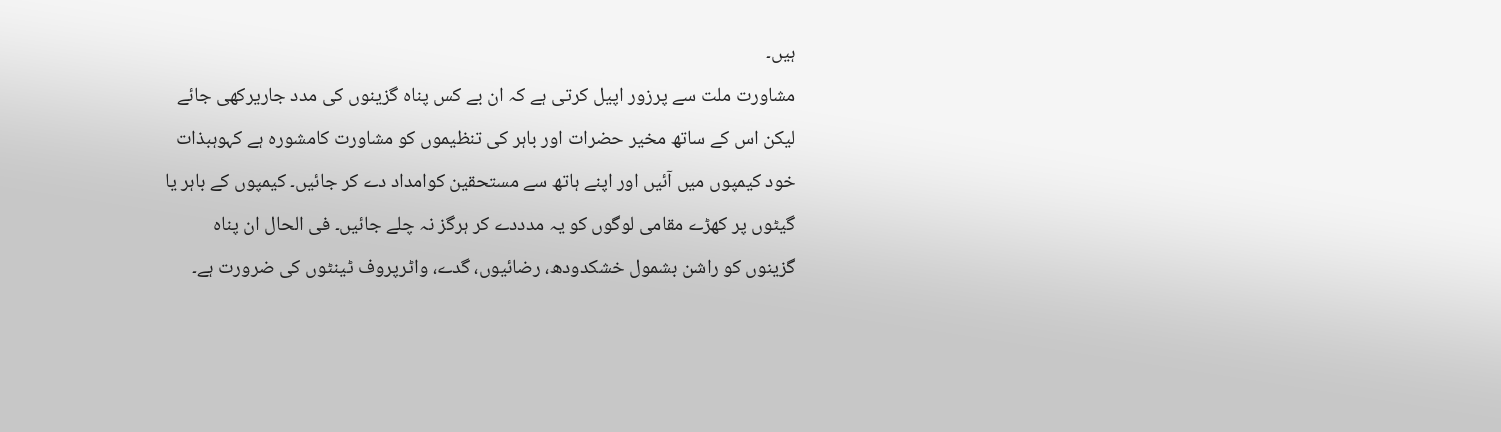ہیں۔
مشاورت ملت سے پرزور اپیل کرتی ہے کہ ان بے کس پناہ گزینوں کی مدد جاریرکھی جائے لیکن اس کے ساتھ مخیر حضرات اور باہر کی تنظیموں کو مشاورت کامشورہ ہے کہوہبذات خود کیمپوں میں آئیں اور اپنے ہاتھ سے مستحقین کوامداد دے کر جائیں۔ کیمپوں کے باہر یا گیٹوں پر کھڑے مقامی لوگوں کو یہ مدددے کر ہرگز نہ چلے جائیں۔ فی الحال ان پناہ گزینوں کو راشن بشمول خشکدودھ، رضائیوں، گدے، واٹرپروف ٹینٹوں کی ضرورت ہے۔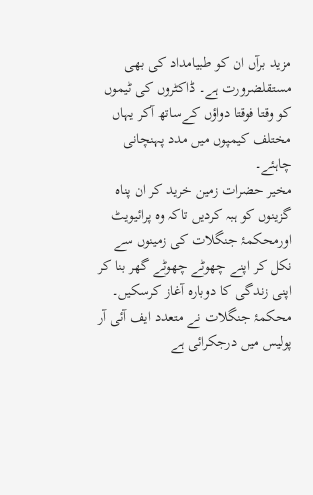مزید برآں ان کو طبیامداد کی بھی مستقلضرورت ہے۔ ڈاکٹروں کی ٹیموں کو وقتا فوقتا دواؤں کےساتھ آکر یہاں مختلف کیمپوں میں مدد پہنچانی چاہئے۔
مخیر حضرات زمین خرید کر ان پناہ گزینوں کو ہبہ کردیں تاکہ وہ پرائیویٹ اورمحکمۂ جنگلات کی زمینوں سے نکل کر اپنے چھوٹے چھوٹے گھر بنا کر اپنی زندگی کا دوبارہ آغاز کرسکیں۔ محکمۂ جنگلات نے متعدد ایف آئی آر پولیس میں درجکرائی ہے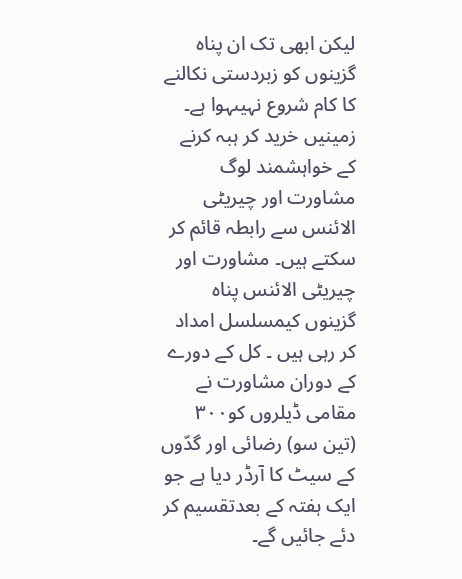لیکن ابھی تک ان پناہ گزینوں کو زبردستی نکالنے کا کام شروع نہیںہوا ہے۔ زمینیں خرید کر ہبہ کرنے کے خواہشمند لوگ مشاورت اور چیریٹی الائنس سے رابطہ قائم کر سکتے ہیں۔ مشاورت اور چیریٹی الائنس پناہ گزینوں کیمسلسل امداد کر رہی ہیں ۔ کل کے دورے کے دوران مشاورت نے مقامی ڈیلروں کو۳۰۰ (تین سو) رضائی اور گدّوں کے سیٹ کا آرڈر دیا ہے جو ایک ہفتہ کے بعدتقسیم کر دئے جائیں گے۔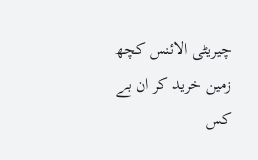چیریٹی الائنس کچھ زمین خرید کر ان بے کس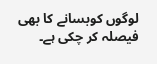لوگوں کوبسانے کا بھی فیصلہ کر چکی ہے۔